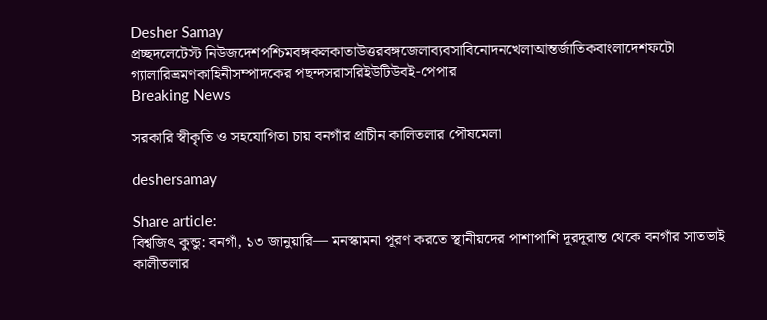Desher Samay
প্রচ্ছদলেটেস্ট নিউজদেশপশ্চিমবঙ্গকলকাতাউত্তরবঙ্গজেলাব্যবসাবিনোদনখেলাআন্তর্জাতিকবাংলাদেশফটো গ্যালারিভ্রমণকাহিনীসম্পাদকের পছন্দসরাসরিইউটিউবই-পেপার
Breaking News

সরকারি স্বীকৃতি ও সহযোগিতা চায় বনগাঁর প্রাচীন কালিতলার পৌষমেলা

deshersamay

Share article:
বিশ্বজিৎ কুন্ডু: বনগাঁ, ১৩ জানুয়ারি— মনস্কামনা পূরণ করতে স্থানীয়দের পাশাপাশি দূরদূরান্ত থেকে বনগাঁর সাতভাই কালীতলার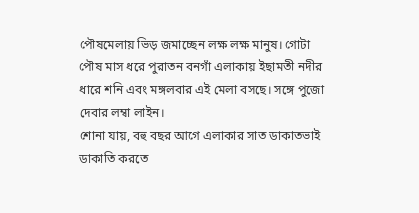পৌষমেলায় ভিড় জমাচ্ছেন লক্ষ লক্ষ মানুষ। গোটা পৌষ মাস ধরে পুরাতন বনগাঁ এলাকায় ইছামতী নদীর ধারে শনি এবং মঙ্গলবার এই মেলা বসছে। সঙ্গে পুজো দেবার লম্বা লাইন।
শোনা যায়, বহু বছর আগে এলাকার সাত ডাকাতভাই ডাকাতি করতে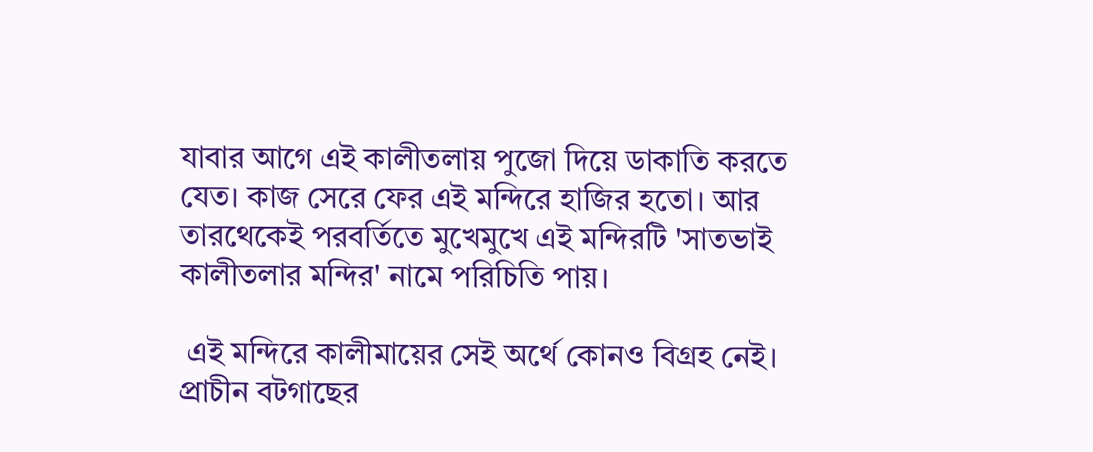যাবার আগে এই কালীতলায় পুজো দিয়ে ডাকাতি করতে যেত। কাজ সেরে ফের এই মন্দিরে হাজির হতো। আর তারথেকেই পরবর্তিতে মুখেমুখে এই মন্দিরটি 'সাতভাই কালীতলার মন্দির' নামে পরিচিতি পায়।

 এই মন্দিরে কালীমায়ের সেই অর্থে কোনও বিগ্রহ নেই। প্রাচীন বটগাছের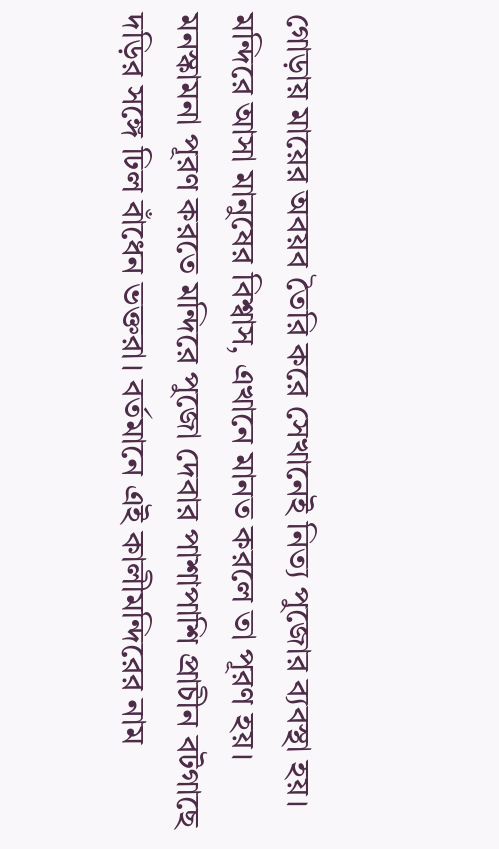গোড়ায় মায়ের অবয়ব তৈরি করে সেখানেই নিত্য পুজোর ব্যবস্থা হয়। মন্দিরে আসা মানুষের বিশ্বাস, এখানে মানত করলে তা পূরণ হয়। মনস্কামনা পূরণ করতে মন্দিরে পুজো দেবার পাশাপাশি প্রাচীন বটগাছে দড়ির সঙ্গে ঢিল বাঁধেন ভক্তরা। বর্তমানে এই কালীমন্দিরের নাম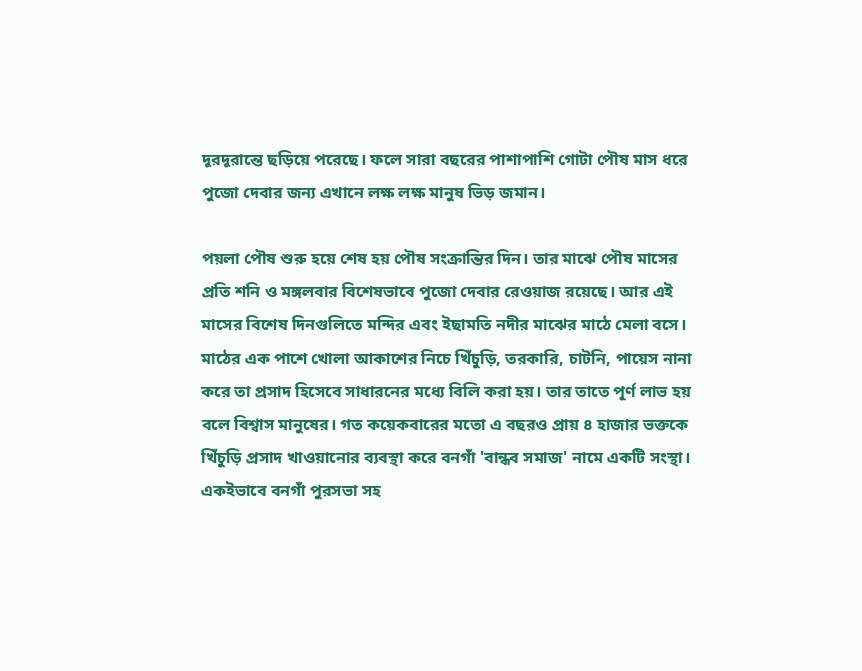দূরদূরান্তে ছড়িয়ে পরেছে। ফলে সারা বছরের পাশাপাশি গোটা পৌষ মাস ধরে পুজো দেবার জন্য এখানে লক্ষ লক্ষ মানুষ ভিড় জমান।

পয়লা পৌষ শুরু হয়ে শেষ হয় পৌষ সংক্রান্তির দিন। তার মাঝে পৌষ মাসের প্রতি শনি ও মঙ্গলবার বিশেষভাবে পুজো দেবার রেওয়াজ রয়েছে। আর এই মাসের বিশেষ দিনগুলিতে মন্দির এবং ইছামতি নদীর মাঝের মাঠে মেলা বসে। মাঠের এক পাশে খোলা আকাশের নিচে খিঁচুড়ি, তরকারি, চাটনি, পায়েস নানা করে তা প্রসাদ হিসেবে সাধারনের মধ্যে বিলি করা হয়। তার তাতে পূর্ণ লাভ হয় বলে বিশ্বাস মানুষের। গত কয়েকবারের মতো এ বছরও প্রায় ৪ হাজার ভক্তকে খিঁচুড়ি প্রসাদ খাওয়ানোর ব্যবস্থা করে বনগাঁ 'বান্ধব সমাজ' নামে একটি সংস্থা। একইভাবে বনগাঁ পুরসভা সহ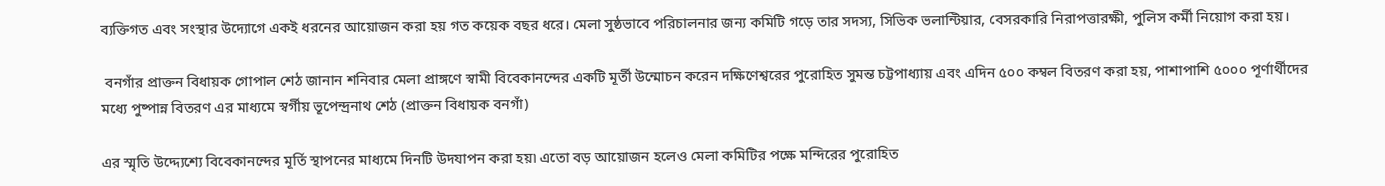ব্যক্তিগত এবং সংস্থার উদ্যোগে একই ধরনের আয়োজন করা হয় গত কয়েক বছর ধরে। মেলা সুষ্ঠভাবে পরিচালনার জন্য কমিটি গড়ে তার সদস্য, সিভিক ভলান্টিয়ার, বেসরকারি নিরাপত্তারক্ষী, পুলিস কর্মী নিয়োগ করা হয়।

 বনগাঁর প্রাক্তন বিধায়ক গোপাল শেঠ জানান শনিবার মেলা প্রাঙ্গণে স্বামী বিবেকানন্দের একটি মূর্তী উন্মোচন করেন দক্ষিণেশ্বরের পুরোহিত সুমন্ত চট্টপাধ্যায় এবং এদিন ৫০০ কম্বল বিতরণ করা হয়, পাশাপাশি ৫০০০ পূর্ণার্থীদের মধ্যে পুষ্পান্ন বিতরণ এর মাধ্যমে স্বর্গীয় ভূপেন্দ্রনাথ শেঠ (প্রাক্তন বিধায়ক বনগাঁ)

এর স্মৃতি উদ্দ্যেশ্যে বিবেকানন্দের মূর্তি স্থাপনের মাধ্যমে দিনটি উদযাপন করা হয়৷ এতো বড় আয়োজন হলেও মেলা কমিটির পক্ষে মন্দিরের পুরোহিত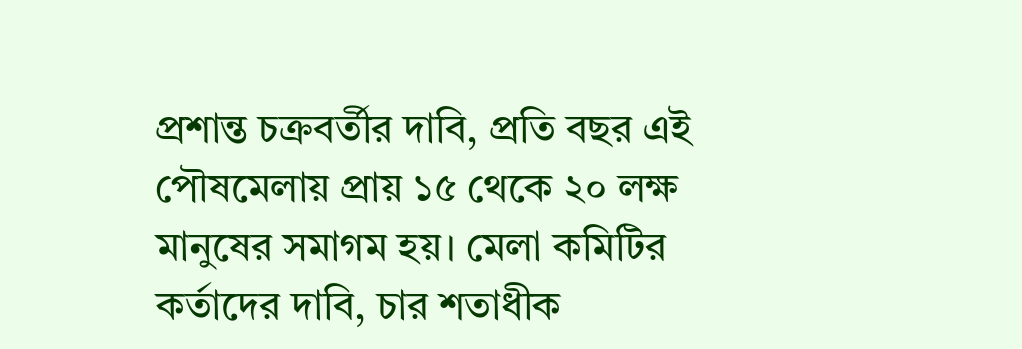প্রশান্ত চক্রবর্তীর দাবি, প্রতি বছর এই পৌষমেলায় প্রায় ১৫ থেকে ২০ লক্ষ মানুষের সমাগম হয়। মেলা কমিটির কর্তাদের দাবি, চার শতাধীক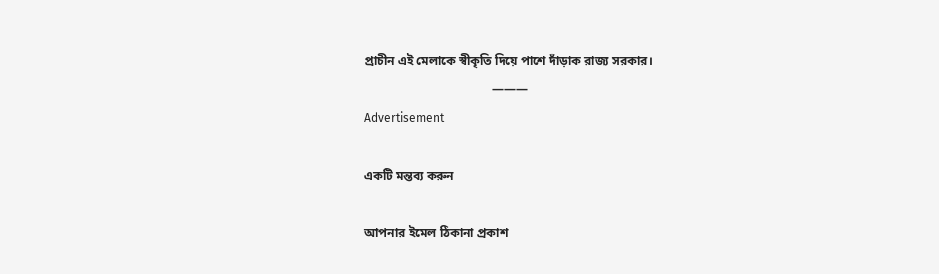প্রাচীন এই মেলাকে স্বীকৃতি দিয়ে পাশে দাঁড়াক রাজ্য সরকার।
                                         ———
Advertisement

একটি মন্তব্য করুন

আপনার ইমেল ঠিকানা প্রকাশ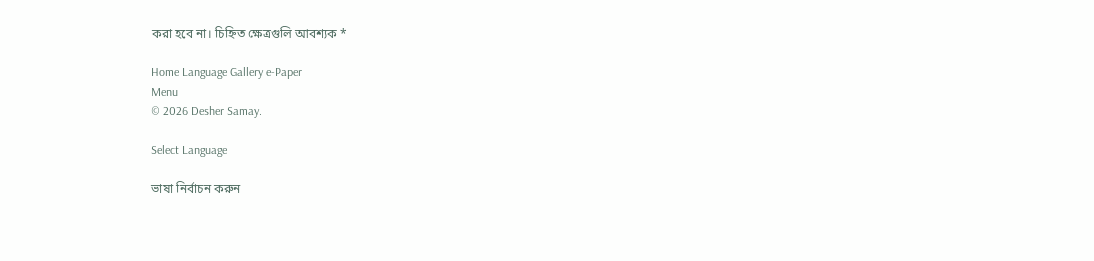করা হবে না। চিহ্নিত ক্ষেত্রগুলি আবশ্যক *

Home Language Gallery e-Paper
Menu
© 2026 Desher Samay.

Select Language

ভাষা নির্বাচন করুন